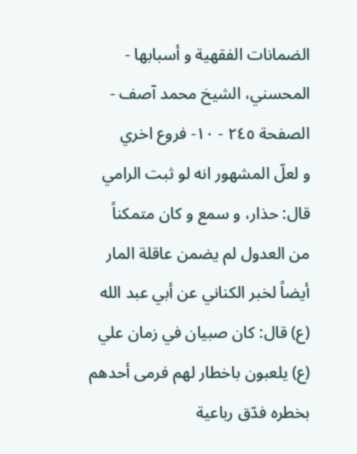الضمانات الفقهية و أسبابها - المحسني، الشيخ محمد آصف - الصفحة ٢٤٥ - ١٠- فروع اخري
و لعلّ المشهور انه لو ثبت الرامي قال: حذار، و سمع و كان متمكناً من العدول لم يضمن عاقلة المار أيضاً لخبر الكناني عن أبي عبد الله (ع) قال: كان صبيان في زمان علي (ع) يلعبون باخطار لهم فرمى أحدهم بخطره فدّق رباعية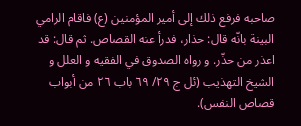صاحبه فرفع ذلك إلى أمير المؤمنين (ع) فاقام الرامي البينة بانّه قال: حذار، فدرأ عنه القصاص. ثم قال: قد اعذر من حذّر. و رواه الصدوق في الفقيه و العلل و الشيخ التهذيب (ئل ج ٢٩/ ٦٩ باب ٢٦ من أبواب قصاص النفس).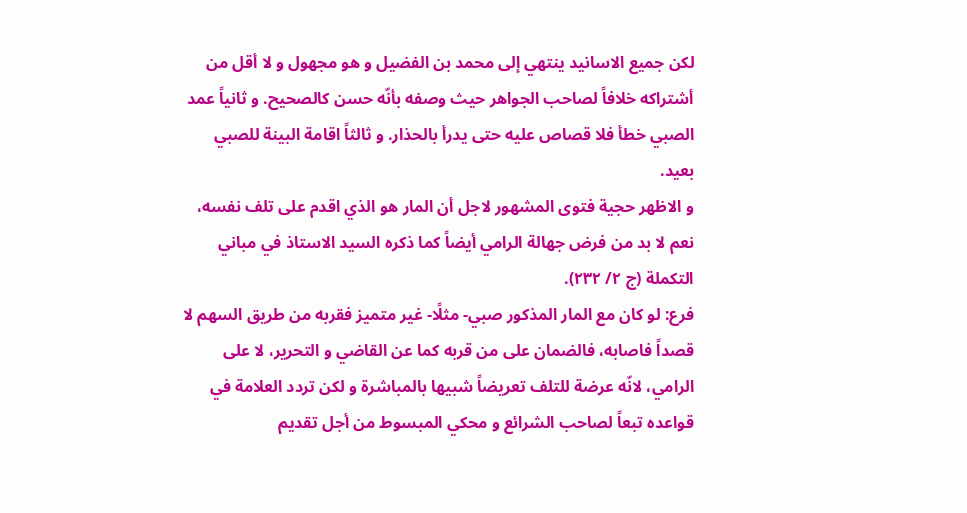لكن جميع الاسانيد ينتهي إلى محمد بن الفضيل و هو مجهول و لا أقل من أشتراكه خلافاً لصاحب الجواهر حيث وصفه بأنّه حسن كالصحيح. و ثانياً عمد الصبي خطأ فلا قصاص عليه حتى يدرأ بالحذار. و ثالثاً اقامة البينة للصبي بعيد.
و الاظهر حجية فتوى المشهور لاجل أن المار هو الذي اقدم على تلف نفسه، نعم لا بد من فرض جهالة الرامي أيضاً كما ذكره السيد الاستاذ في مباني التكملة (ج ٢/ ٢٣٢).
فرع: لو كان مع المار المذكور صبي- مثلًا- غير متميز فقربه من طريق السهم لا قصداً فاصابه، فالضمان على من قربه كما عن القاضي و التحرير، لا على الرامي، لانّه عرضة للتلف تعريضاً شبيها بالمباشرة و لكن تردد العلامة في قواعده تبعاً لصاحب الشرائع و محكي المبسوط من أجل تقديم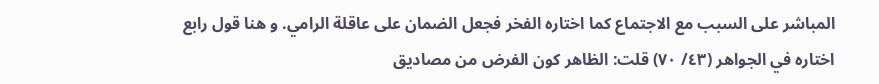المباشر على السبب مع الاجتماع كما اختاره الفخر فجعل الضمان على عاقلة الرامي. و هنا قول رابع اختاره في الجواهر (٤٣/ ٧٠) قلت: الظاهر كون الفرض من مصاديق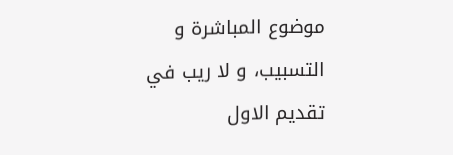موضوع المباشرة و التسبيب، و لا ريب في تقديم الاول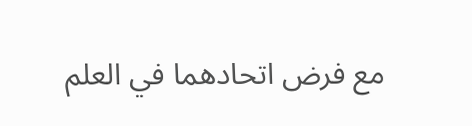مع فرض اتحادهما في العلم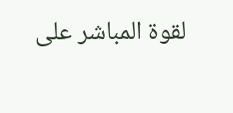لقوة المباشر على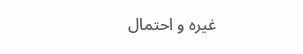غيره و احتمال